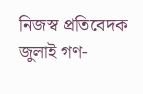নিজস্ব প্রতিবেদক
জুলাই গণ-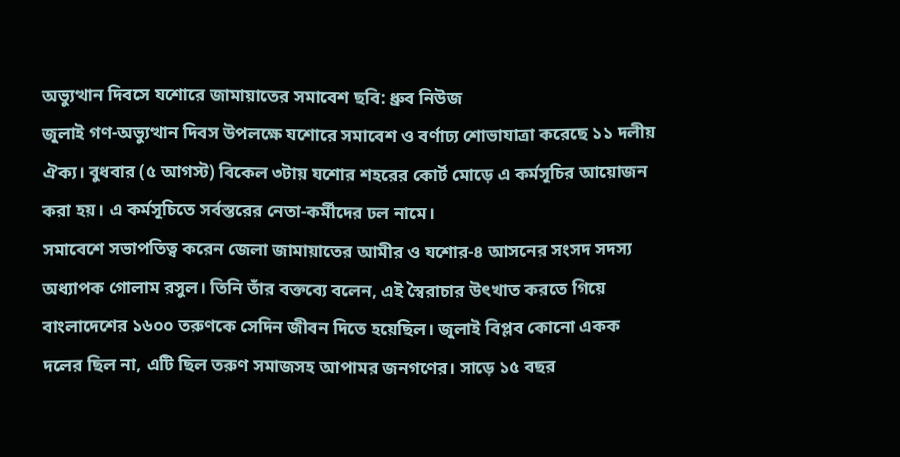অভ্যুত্থান দিবসে যশোরে জামায়াতের সমাবেশ ছবি: ধ্রুব নিউজ
জুলাই গণ-অভ্যুত্থান দিবস উপলক্ষে যশোরে সমাবেশ ও বর্ণাঢ্য শোভাযাত্রা করেছে ১১ দলীয় ঐক্য। বুধবার (৫ আগস্ট) বিকেল ৩টায় যশোর শহরের কোর্ট মোড়ে এ কর্মসূচির আয়োজন করা হয়। এ কর্মসূচিতে সর্বস্তরের নেতা-কর্মীদের ঢল নামে।
সমাবেশে সভাপতিত্ব করেন জেলা জামায়াতের আমীর ও যশোর-৪ আসনের সংসদ সদস্য অধ্যাপক গোলাম রসুল। তিনি তাঁর বক্তব্যে বলেন, এই স্বৈরাচার উৎখাত করতে গিয়ে বাংলাদেশের ১৬০০ তরুণকে সেদিন জীবন দিতে হয়েছিল। জুলাই বিপ্লব কোনো একক দলের ছিল না, এটি ছিল তরুণ সমাজসহ আপামর জনগণের। সাড়ে ১৫ বছর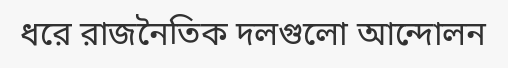ধরে রাজনৈতিক দলগুলো আন্দোলন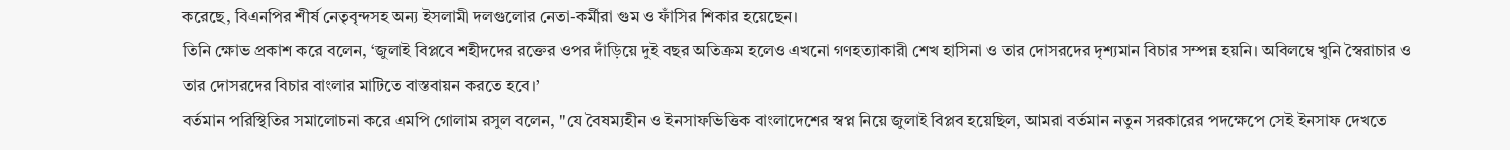করেছে, বিএনপির শীর্ষ নেতৃবৃন্দসহ অন্য ইসলামী দলগুলোর নেতা-কর্মীরা গুম ও ফাঁসির শিকার হয়েছেন।
তিনি ক্ষোভ প্রকাশ করে বলেন, ‘জুলাই বিপ্লবে শহীদদের রক্তের ওপর দাঁড়িয়ে দুই বছর অতিক্রম হলেও এখনো গণহত্যাকারী শেখ হাসিনা ও তার দোসরদের দৃশ্যমান বিচার সম্পন্ন হয়নি। অবিলম্বে খুনি স্বৈরাচার ও তার দোসরদের বিচার বাংলার মাটিতে বাস্তবায়ন করতে হবে।’
বর্তমান পরিস্থিতির সমালোচনা করে এমপি গোলাম রসুল বলেন, "যে বৈষম্যহীন ও ইনসাফভিত্তিক বাংলাদেশের স্বপ্ন নিয়ে জুলাই বিপ্লব হয়েছিল, আমরা বর্তমান নতুন সরকারের পদক্ষেপে সেই ইনসাফ দেখতে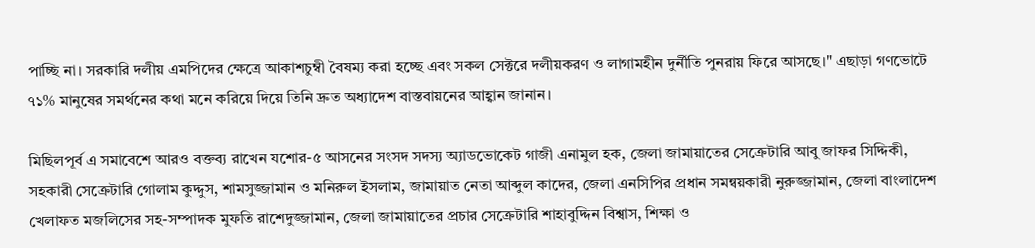পাচ্ছি না। সরকারি দলীয় এমপিদের ক্ষেত্রে আকাশচুম্বী বৈষম্য করা হচ্ছে এবং সকল সেক্টরে দলীয়করণ ও লাগামহীন দুর্নীতি পুনরায় ফিরে আসছে।" এছাড়া গণভোটে ৭১% মানুষের সমর্থনের কথা মনে করিয়ে দিয়ে তিনি দ্রুত অধ্যাদেশ বাস্তবায়নের আহ্বান জানান।

মিছিলপূর্ব এ সমাবেশে আরও বক্তব্য রাখেন যশোর-৫ আসনের সংসদ সদস্য অ্যাডভোকেট গাজী এনামুল হক, জেলা জামায়াতের সেক্রেটারি আবু জাফর সিদ্দিকী, সহকারী সেক্রেটারি গোলাম কুদ্দুস, শামসুজ্জামান ও মনিরুল ইসলাম, জামায়াত নেতা আব্দুল কাদের, জেলা এনসিপির প্রধান সমন্বয়কারী নুরুজ্জামান, জেলা বাংলাদেশ খেলাফত মজলিসের সহ-সম্পাদক মুফতি রাশেদুজ্জামান, জেলা জামায়াতের প্রচার সেক্রেটারি শাহাবুদ্দিন বিশ্বাস, শিক্ষা ও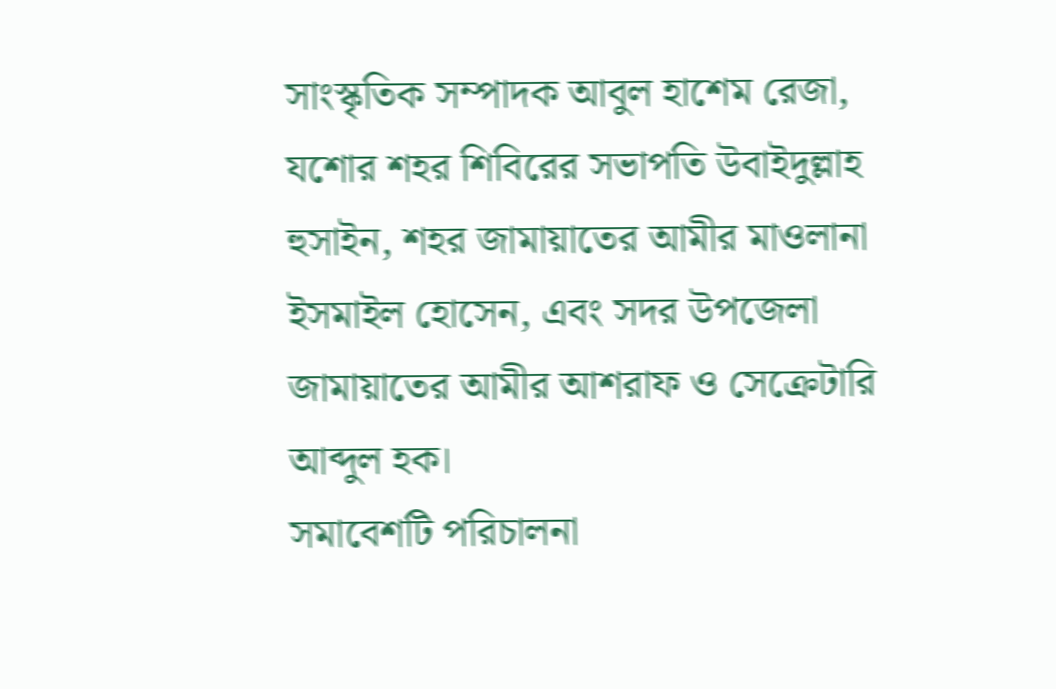সাংস্কৃতিক সম্পাদক আবুল হাশেম রেজা, যশোর শহর শিবিরের সভাপতি উবাইদুল্লাহ হুসাইন, শহর জামায়াতের আমীর মাওলানা ইসমাইল হোসেন, এবং সদর উপজেলা জামায়াতের আমীর আশরাফ ও সেক্রেটারি আব্দুল হক।
সমাবেশটি পরিচালনা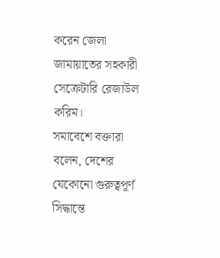করেন জেলা জামায়াতের সহকারী সেক্রেটারি রেজাউল করিম।
সমাবেশে বক্তারা বলেন, দেশের যেকোনো গুরুত্বপূর্ণ সিদ্ধান্তে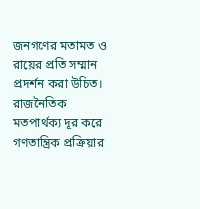জনগণের মতামত ও রায়ের প্রতি সম্মান প্রদর্শন করা উচিত। রাজনৈতিক মতপার্থক্য দূর করে গণতান্ত্রিক প্রক্রিয়ার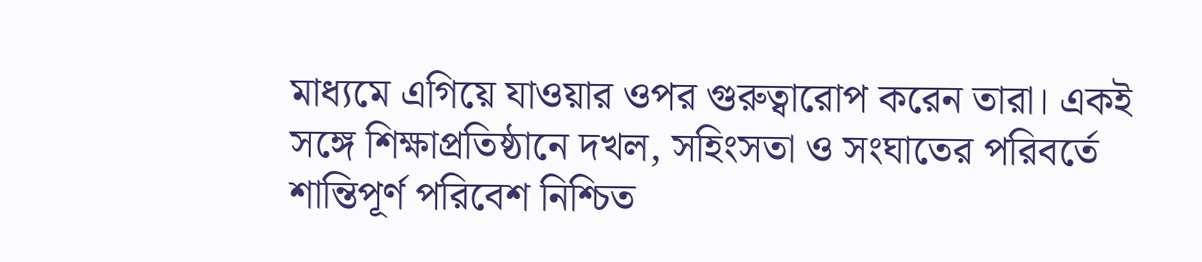মাধ্যমে এগিয়ে যাওয়ার ওপর গুরুত্বারোপ করেন তারা। একই সঙ্গে শিক্ষাপ্রতিষ্ঠানে দখল, সহিংসতা ও সংঘাতের পরিবর্তে শান্তিপূর্ণ পরিবেশ নিশ্চিত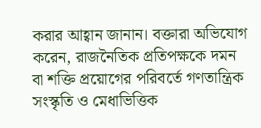করার আহ্বান জানান। বক্তারা অভিযোগ করেন, রাজনৈতিক প্রতিপক্ষকে দমন বা শক্তি প্রয়োগের পরিবর্তে গণতান্ত্রিক সংস্কৃতি ও মেধাভিত্তিক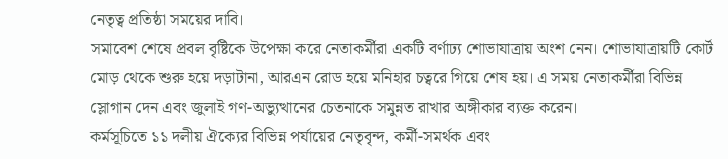নেতৃত্ব প্রতিষ্ঠা সময়ের দাবি।
সমাবেশ শেষে প্রবল বৃষ্টিকে উপেক্ষা করে নেতাকর্মীরা একটি বর্ণাঢ্য শোভাযাত্রায় অংশ নেন। শোভাযাত্রায়টি কোর্ট মোড় থেকে শুরু হয়ে দড়াটানা, আরএন রোড হয়ে মনিহার চত্বরে গিয়ে শেষ হয়। এ সময় নেতাকর্মীরা বিভিন্ন স্লোগান দেন এবং জুলাই গণ-অভ্যুত্থানের চেতনাকে সমুন্নত রাখার অঙ্গীকার ব্যক্ত করেন।
কর্মসূচিতে ১১ দলীয় ঐক্যের বিভিন্ন পর্যায়ের নেতৃবৃন্দ, কর্মী-সমর্থক এবং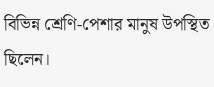বিভিন্ন শ্রেণি-পেশার মানুষ উপস্থিত ছিলেন।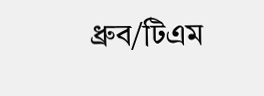ধ্রুব/টিএম